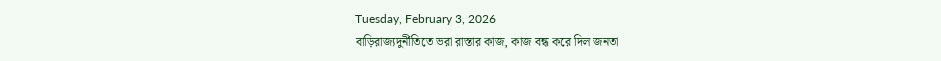Tuesday, February 3, 2026
বাড়িরাজ্যদুর্নীতিতে ভরা রাস্তার কাজ, কাজ বন্ধ করে দিল জনতা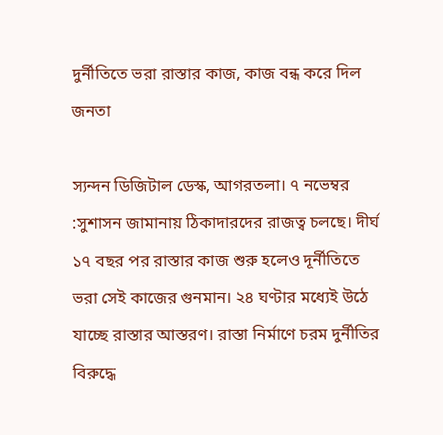দুর্নীতিতে ভরা রাস্তার কাজ, কাজ বন্ধ করে দিল জনতা

স্যন্দন ডিজিটাল ডেস্ক, আগরতলা। ৭ নভেম্বর :সুশাসন জামানায় ঠিকাদারদের রাজত্ব চলছে। দীর্ঘ ১৭ বছর পর রাস্তার কাজ শুরু হলেও দূর্নীতিতে ভরা সেই কাজের গুনমান। ২৪ ঘণ্টার মধ্যেই উঠে যাচ্ছে রাস্তার আস্তরণ। রাস্তা নির্মাণে চরম দুর্নীতির বিরুদ্ধে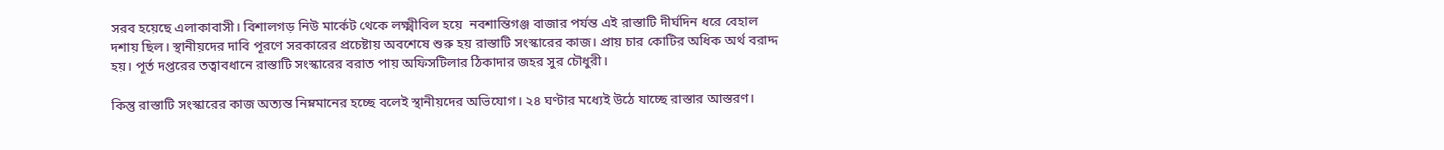সরব হয়েছে এলাকাবাসী। বিশালগড় নিউ মার্কেট থেকে লক্ষ্মীবিল হয়ে  নবশান্তিগঞ্জ বাজার পর্যন্ত এই রাস্তাটি দীর্ঘদিন ধরে বেহাল দশায় ছিল। স্থানীয়দের দাবি পূরণে সরকারের প্রচেষ্টায় অবশেষে শুরু হয় রাস্তাটি সংস্কারের কাজ। প্রায় চার কোটির অধিক অর্থ বরাদ্দ হয়। পূর্ত দপ্তরের তত্বাবধানে রাস্তাটি সংস্কারের বরাত পায় অফিসটিলার ঠিকাদার জহর সুর চৌধুরী।

কিন্তু রাস্তাটি সংস্কারের কাজ অত্যন্ত নিম্নমানের হচ্ছে বলেই স্থানীয়দের অভিযোগ। ২৪ ঘণ্টার মধ্যেই উঠে যাচ্ছে রাস্তার আস্তরণ।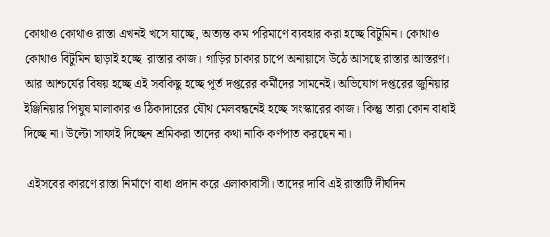কোথাও কোথাও রাস্তা এখনই খসে যাচ্ছে, অত্যন্ত কম পরিমাণে ব্যবহার করা হচ্ছে বিটুমিন। কোথাও কোথাও বিটুমিন ছাড়াই হচ্ছে  রাস্তার কাজ। গাড়ির চাকার চাপে অনায়াসে উঠে আসছে রাস্তার আস্তরণ। আর আশ্চর্যের বিষয় হচ্ছে এই সবকিছু হচ্ছে পূর্ত দপ্তরের কর্মীদের সামনেই। অভিযোগ দপ্তরের জুনিয়ার ইঞ্জিনিয়ার পিযুষ মালাকার ও ঠিকাদারের যৌথ মেলবন্ধনেই হচ্ছে সংস্কারের কাজ। কিন্তু তারা কোন বাধাই দিচ্ছে না। উল্টো সাফাই দিচ্ছেন শ্রমিকরা তাদের কথা নাকি কর্ণপাত করছেন না।

 এইসবের কারণে রাস্তা নির্মাণে বাধা প্রদান করে এলাকাবাসী। তাদের দাবি এই রাস্তাটি দীর্ঘদিন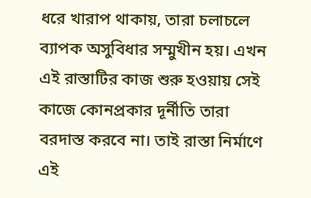ধরে খারাপ থাকায়, তারা চলাচলে ব্যাপক অসুবিধার সম্মুখীন হয়। এখন এই রাস্তাটির কাজ শুরু হওয়ায় সেই কাজে কোনপ্রকার দূর্নীতি তারা বরদাস্ত করবে না। তাই রাস্তা নির্মাণে এই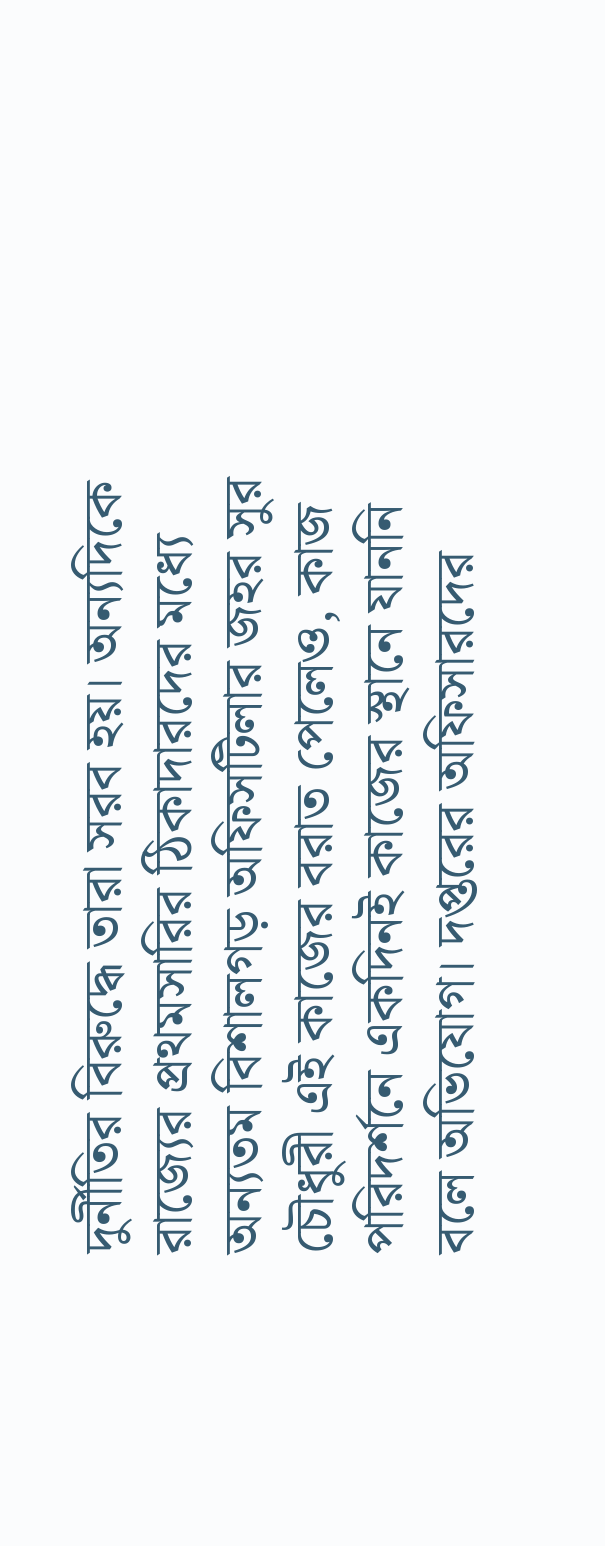দুর্নীতির বিরুদ্ধে তারা সরব হয়। অন্যদিকে রাজ্যের প্রথমসারির ঠিকাদারদের মধ্যে অন্যতম বিশালগড় অফিসটিলার জহর সুর চৌধুরী এই কাজের বরাত পেলেও, কাজ পরিদর্শনে একদিনই কাজের স্থানে যাননি বলে অভিযোগ। দপ্তরের অফিসারদের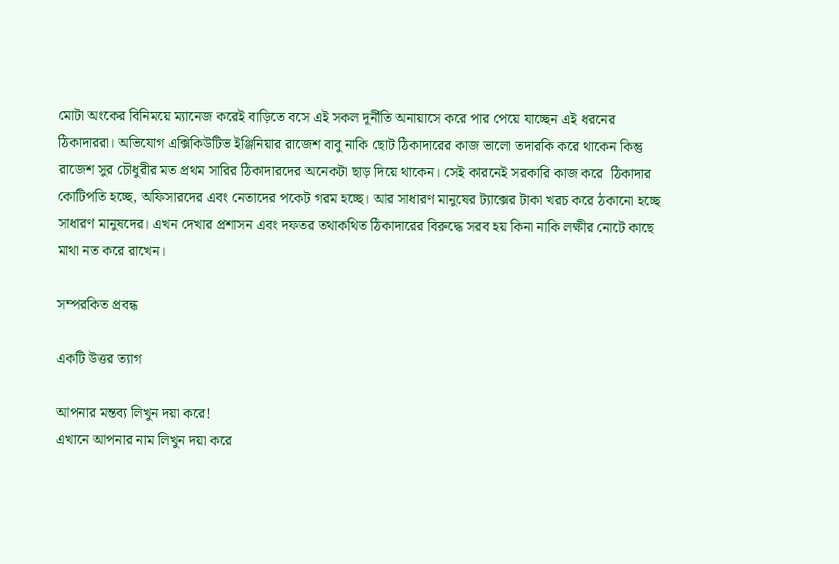মোটা অংকের বিনিময়ে ম্যানেজ করেই বাড়িতে বসে এই সকল দূর্নীতি অনায়াসে করে পার পেয়ে যাচ্ছেন এই ধরনের ঠিকাদাররা। অভিযোগ এক্সিকিউটিভ ইঞ্জিনিয়ার রাজেশ বাবু নাকি ছোট ঠিকাদারের কাজ ভালো তদারকি করে থাকেন কিন্তু রাজেশ সুর চৌধুরীর মত প্রথম সারির ঠিকাদারদের অনেকটা ছাড় দিয়ে থাকেন। সেই কারনেই সরকারি কাজ করে  ঠিকাদার কোটিপতি হচ্ছে, অফিসারদের এবং নেতাদের পকেট গরম হচ্ছে। আর সাধারণ মানুষের ট্যাক্সের টাকা খরচ করে ঠকানো হচ্ছে সাধারণ মানুষদের। এখন দেখার প্রশাসন এবং দফতর তথাকথিত ঠিকাদারের বিরুদ্ধে সরব হয় কিনা নাকি লক্ষীর নোটে কাছে মাথা নত করে রাখেন।

সম্পরকিত প্রবন্ধ

একটি উত্তর ত্যাগ

আপনার মন্তব্য লিখুন দয়া করে!
এখানে আপনার নাম লিখুন দয়া করে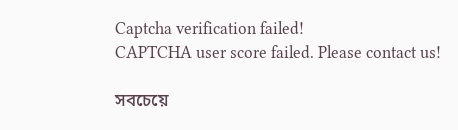Captcha verification failed!
CAPTCHA user score failed. Please contact us!

সবচেয়ে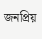জনপ্রিয়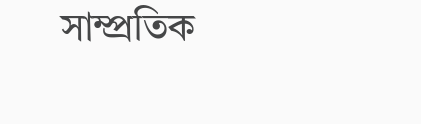সাম্প্রতিক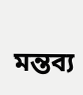মন্তব্য